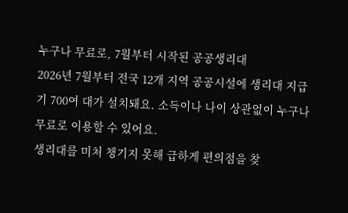누구나 무료로, 7월부터 시작된 공공생리대
2026년 7월부터 전국 12개 지역 공공시설에 생리대 지급기 700여 대가 설치돼요. 소득이나 나이 상관없이 누구나 무료로 이용할 수 있어요.
생리대를 미처 챙기지 못해 급하게 편의점을 찾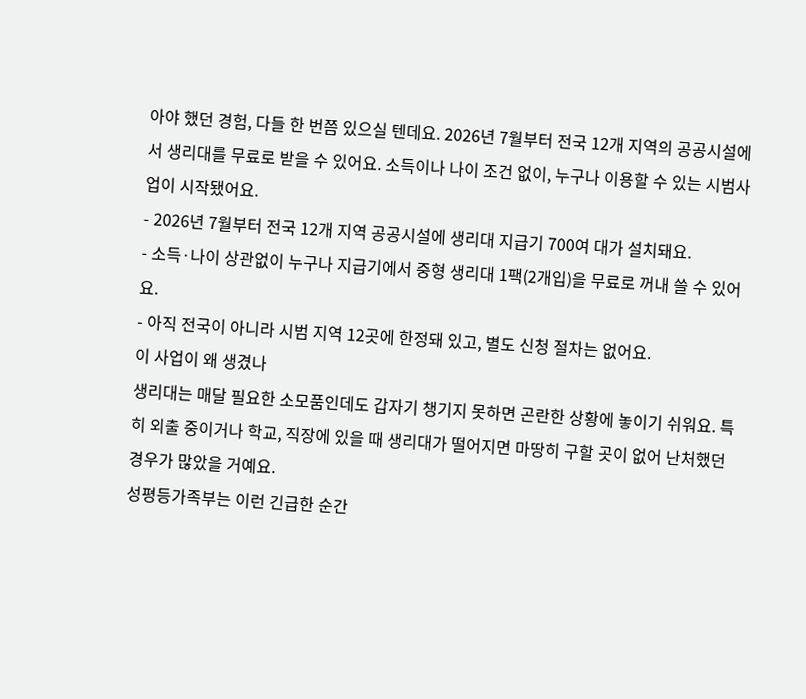아야 했던 경험, 다들 한 번쯤 있으실 텐데요. 2026년 7월부터 전국 12개 지역의 공공시설에서 생리대를 무료로 받을 수 있어요. 소득이나 나이 조건 없이, 누구나 이용할 수 있는 시범사업이 시작됐어요.
- 2026년 7월부터 전국 12개 지역 공공시설에 생리대 지급기 700여 대가 설치돼요.
- 소득·나이 상관없이 누구나 지급기에서 중형 생리대 1팩(2개입)을 무료로 꺼내 쓸 수 있어요.
- 아직 전국이 아니라 시범 지역 12곳에 한정돼 있고, 별도 신청 절차는 없어요.
이 사업이 왜 생겼나
생리대는 매달 필요한 소모품인데도 갑자기 챙기지 못하면 곤란한 상황에 놓이기 쉬워요. 특히 외출 중이거나 학교, 직장에 있을 때 생리대가 떨어지면 마땅히 구할 곳이 없어 난처했던 경우가 많았을 거예요.
성평등가족부는 이런 긴급한 순간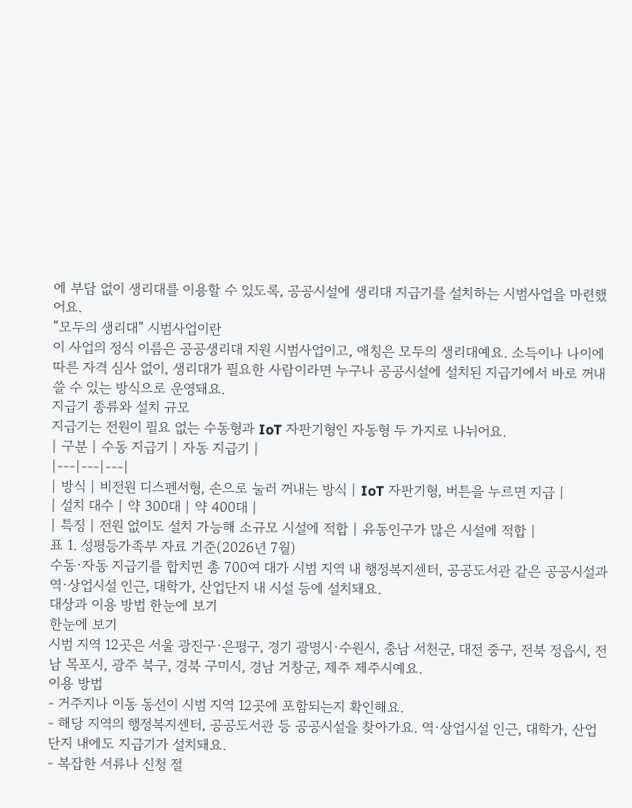에 부담 없이 생리대를 이용할 수 있도록, 공공시설에 생리대 지급기를 설치하는 시범사업을 마련했어요.
”모두의 생리대” 시범사업이란
이 사업의 정식 이름은 공공생리대 지원 시범사업이고, 애칭은 모두의 생리대예요. 소득이나 나이에 따른 자격 심사 없이, 생리대가 필요한 사람이라면 누구나 공공시설에 설치된 지급기에서 바로 꺼내 쓸 수 있는 방식으로 운영돼요.
지급기 종류와 설치 규모
지급기는 전원이 필요 없는 수동형과 IoT 자판기형인 자동형 두 가지로 나뉘어요.
| 구분 | 수동 지급기 | 자동 지급기 |
|---|---|---|
| 방식 | 비전원 디스펜서형, 손으로 눌러 꺼내는 방식 | IoT 자판기형, 버튼을 누르면 지급 |
| 설치 대수 | 약 300대 | 약 400대 |
| 특징 | 전원 없이도 설치 가능해 소규모 시설에 적합 | 유동인구가 많은 시설에 적합 |
표 1. 성평등가족부 자료 기준(2026년 7월)
수동·자동 지급기를 합치면 총 700여 대가 시범 지역 내 행정복지센터, 공공도서관 같은 공공시설과 역·상업시설 인근, 대학가, 산업단지 내 시설 등에 설치돼요.
대상과 이용 방법 한눈에 보기
한눈에 보기
시범 지역 12곳은 서울 광진구·은평구, 경기 광명시·수원시, 충남 서천군, 대전 중구, 전북 정읍시, 전남 목포시, 광주 북구, 경북 구미시, 경남 거창군, 제주 제주시예요.
이용 방법
- 거주지나 이동 동선이 시범 지역 12곳에 포함되는지 확인해요.
- 해당 지역의 행정복지센터, 공공도서관 등 공공시설을 찾아가요. 역·상업시설 인근, 대학가, 산업단지 내에도 지급기가 설치돼요.
- 복잡한 서류나 신청 절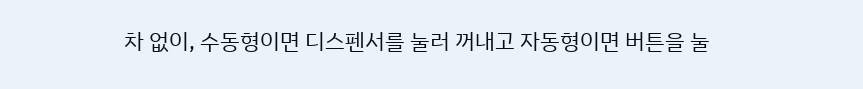차 없이, 수동형이면 디스펜서를 눌러 꺼내고 자동형이면 버튼을 눌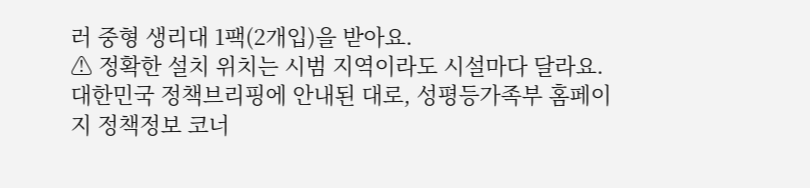러 중형 생리대 1팩(2개입)을 받아요.
⚠ 정확한 설치 위치는 시범 지역이라도 시설마다 달라요. 대한민국 정책브리핑에 안내된 대로, 성평등가족부 홈페이지 정책정보 코너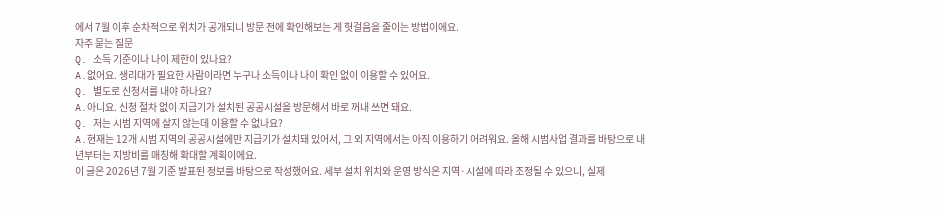에서 7월 이후 순차적으로 위치가 공개되니 방문 전에 확인해보는 게 헛걸음을 줄이는 방법이에요.
자주 묻는 질문
Q. 소득 기준이나 나이 제한이 있나요?
A.없어요. 생리대가 필요한 사람이라면 누구나 소득이나 나이 확인 없이 이용할 수 있어요.
Q. 별도로 신청서를 내야 하나요?
A.아니요. 신청 절차 없이 지급기가 설치된 공공시설을 방문해서 바로 꺼내 쓰면 돼요.
Q. 저는 시범 지역에 살지 않는데 이용할 수 없나요?
A.현재는 12개 시범 지역의 공공시설에만 지급기가 설치돼 있어서, 그 외 지역에서는 아직 이용하기 어려워요. 올해 시범사업 결과를 바탕으로 내년부터는 지방비를 매칭해 확대할 계획이에요.
이 글은 2026년 7월 기준 발표된 정보를 바탕으로 작성했어요. 세부 설치 위치와 운영 방식은 지역·시설에 따라 조정될 수 있으니, 실제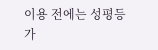이용 전에는 성평등가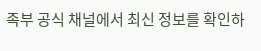족부 공식 채널에서 최신 정보를 확인하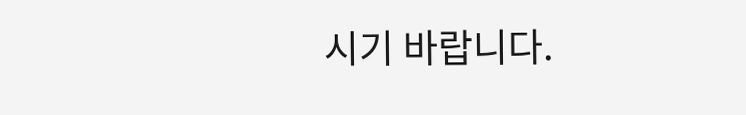시기 바랍니다.